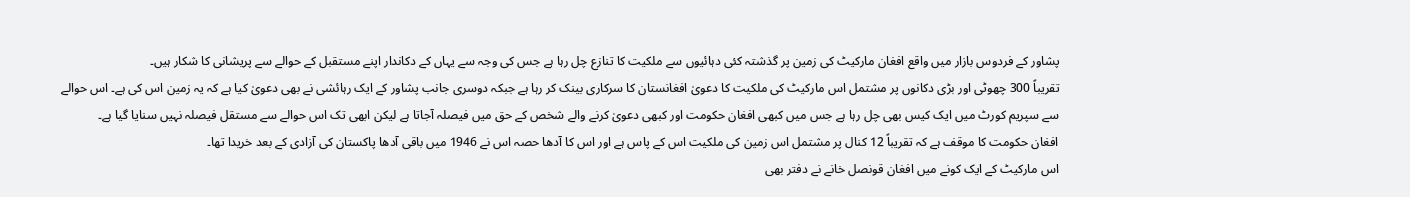پشاور کے فردوس بازار میں واقع افغان مارکیٹ کی زمین پر گذشتہ کئی دہائیوں سے ملکیت کا تنازع چل رہا ہے جس کی وجہ سے یہاں کے دکاندار اپنے مستقبل کے حوالے سے پریشانی کا شکار ہیں۔
تقریباً 300 چھوٹی اور بڑی دکانوں پر مشتمل اس مارکیٹ کی ملکیت کا دعویٰ افغانستان کا سرکاری بینک کر رہا ہے جبکہ دوسری جانب پشاور کے ایک رہائشی نے بھی دعویٰ کیا ہے کہ یہ زمین اس کی ہے۔ اس حوالے سے سپریم کورٹ میں ایک کیس بھی چل رہا ہے جس میں کبھی افغان حکومت اور کبھی دعویٰ کرنے والے شخص کے حق میں فیصلہ آجاتا ہے لیکن ابھی تک اس حوالے سے مستقل فیصلہ نہیں سنایا گیا ہے۔
افغان حکومت کا موقف ہے کہ تقریباً 12 کنال پر مشتمل اس زمین کی ملکیت اس کے پاس ہے اور اس کا آدھا حصہ اس نے 1946 میں باقی آدھا پاکستان کی آزادی کے بعد خریدا تھا۔
اس مارکیٹ کے ایک کونے میں افغان قونصل خانے نے دفتر بھی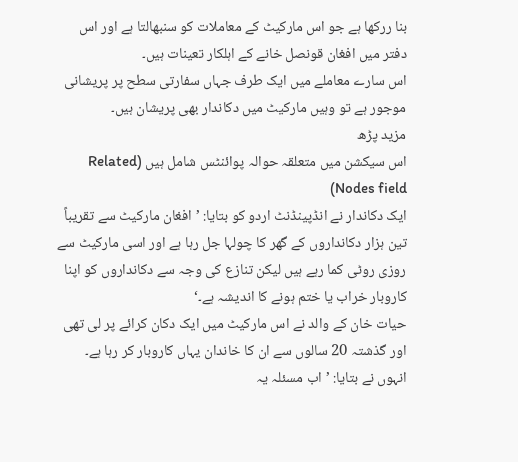بنا ررکھا ہے جو اس مارکیٹ کے معاملات کو سنبھالتا ہے اور اس دفتر میں افغان قونصل خانے کے اہلکار تعینات ہیں۔
اس سارے معاملے میں ایک طرف جہاں سفارتی سطح پر پریشانی موجور ہے تو وہیں مارکیٹ میں دکاندار بھی پریشان ہیں۔
مزید پڑھ
اس سیکشن میں متعلقہ حوالہ پوائنٹس شامل ہیں (Related Nodes field)
ایک دکاندار نے انڈپینڈنٹ اردو کو بتایا: ’افغان مارکیٹ سے تقریباً تین ہزار دکانداروں کے گھر کا چولہا جل رہا ہے اور اسی مارکیٹ سے روزی روٹی کما رہے ہیں لیکن تنازع کی وجہ سے دکانداروں کو اپنا کاروبار خراب یا ختم ہونے کا اندیشہ ہے۔‘
حیات خان کے والد نے اس مارکیٹ میں ایک دکان کرائے پر لی تھی اور گذشتہ 20 سالوں سے ان کا خاندان یہاں کاروبار کر رہا ہے۔
انہوں نے بتایا: ’اب مسئلہ یہ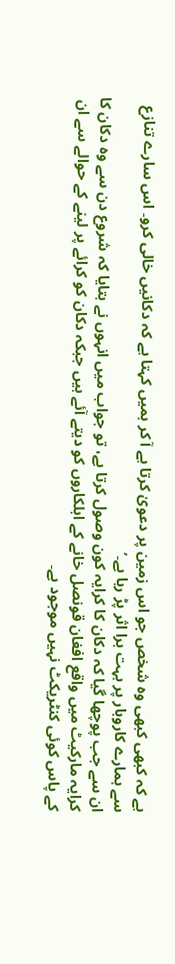ہے کہ کبھی کبھی وہ شخص جو اس زمین پر دعویٰ کرتا ہے آ کر ہمیں کہتا ہے کہ دکانیں خالی کرو۔ اس سارے تنازع سے ہمارے کاروبار پر بہت برا اثر پڑ رہا ہے۔‘
ان سے جب پوچھا گیا کہ دکان کا کرایہ کون وصول کرتا ہے، تو جواب میں انہوں نے بتایا کہ شروع دن سے وہ دکان کا کرایہ مارکیٹ میں واقع افغان قونصل خانے کے اہلکاروں کو دیتے آئے ہیں جبکہ دکان کو کرائے پر لینے کے حوالے سے ان کے پاس کوئی کنٹریکٹ نہیں موجود ہے۔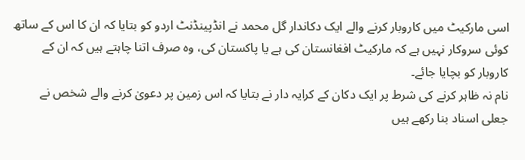اسی مارکیٹ میں کاروبار کرنے والے ایک دکاندار گل محمد نے انڈپینڈنٹ اردو کو بتایا کہ ان کا اس کے ساتھ کوئی سروکار نہیں ہے کہ مارکیٹ افغانستان کی ہے یا پاکستان کی، وہ صرف اتنا چاہتے ہیں کہ ان کے کاروبار کو بچایا جائے۔
نام نہ ظاہر کرنے کی شرط پر ایک دکان کے کرایہ دار نے بتایا کہ اس زمین پر دعویٰ کرنے والے شخص نے جعلی اسناد بنا رکھے ہیں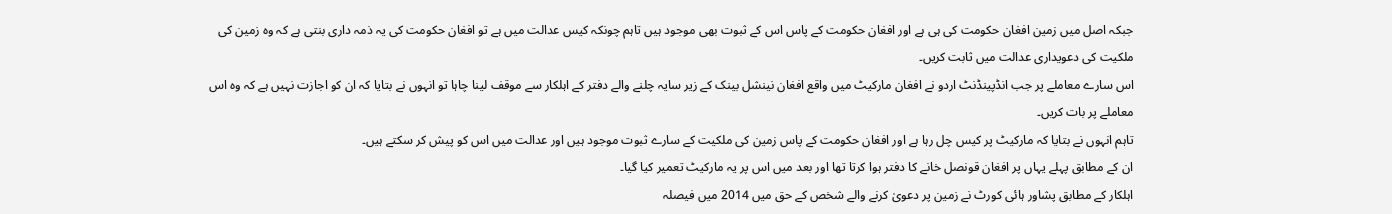جبکہ اصل میں زمین افغان حکومت کی ہی ہے اور افغان حکومت کے پاس اس کے ثبوت بھی موجود ہیں تاہم چونکہ کیس عدالت میں ہے تو افغان حکومت کی یہ ذمہ داری بنتی ہے کہ وہ زمین کی ملکیت کی دعویداری عدالت میں ثابت کریں۔
اس سارے معاملے پر جب انڈپینڈنٹ اردو نے افغان مارکیٹ میں واقع افغان نینشل بینک کے زیر سایہ چلنے والے دفتر کے اہلکار سے موقف لینا چاہا تو انہوں نے بتایا کہ ان کو اجازت نہیں ہے کہ وہ اس معاملے پر بات کریں۔
تاہم انہوں نے بتایا کہ مارکیٹ پر کیس چل رہا ہے اور افغان حکومت کے پاس زمین کی ملکیت کے سارے ثبوت موجود ہیں اور عدالت میں اس کو پیش کر سکتے ہیں۔
ان کے مطابق پہلے یہاں پر افغان قونصل خانے کا دفتر ہوا کرتا تھا اور بعد میں اس پر یہ مارکیٹ تعمیر کیا گیا۔
اہلکار کے مطابق پشاور ہائی کورٹ نے زمین پر دعویٰ کرنے والے شخص کے حق میں 2014 میں فیصلہ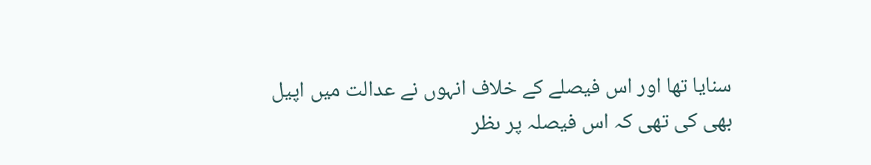سنایا تھا اور اس فیصلے کے خلاف انہوں نے عدالت میں اپیل بھی کی تھی کہ اس فیصلہ پر ںظر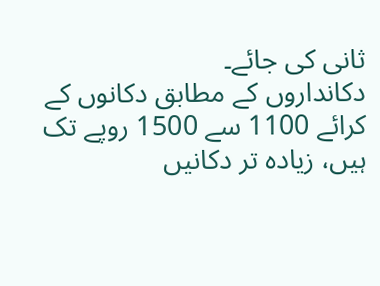ثانی کی جائے۔
دکانداروں کے مطابق دکانوں کے کرائے 1100 سے 1500 روپے تک ہیں، زیادہ تر دکانیں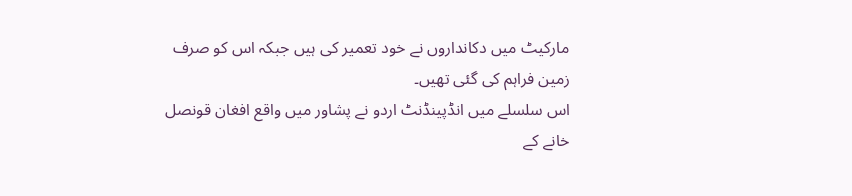مارکیٹ میں دکانداروں نے خود تعمیر کی ہیں جبکہ اس کو صرف زمین فراہم کی گئی تھیں۔
اس سلسلے میں انڈپینڈنٹ اردو نے پشاور میں واقع افغان قونصل خانے کے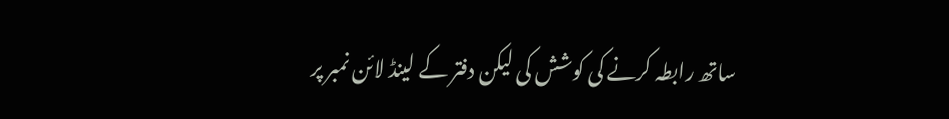ساتھ رابطہ کرنے کی کوشش کی لیکن دفتر کے لینڈ لائن نمبر پر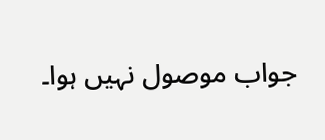جواب موصول نہیں ہوا۔